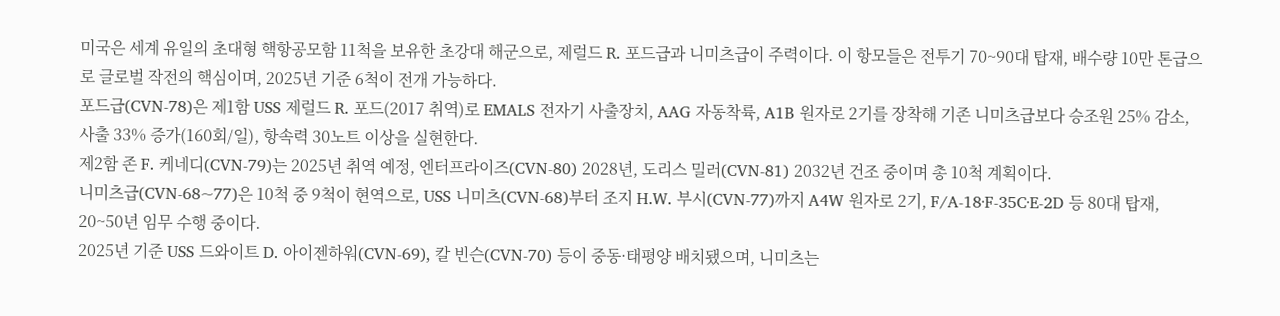미국은 세계 유일의 초대형 핵항공모함 11척을 보유한 초강대 해군으로, 제럴드 R. 포드급과 니미츠급이 주력이다. 이 항모들은 전투기 70~90대 탑재, 배수량 10만 톤급으로 글로벌 작전의 핵심이며, 2025년 기준 6척이 전개 가능하다.
포드급(CVN-78)은 제1함 USS 제럴드 R. 포드(2017 취역)로 EMALS 전자기 사출장치, AAG 자동착륙, A1B 원자로 2기를 장착해 기존 니미츠급보다 승조원 25% 감소, 사출 33% 증가(160회/일), 항속력 30노트 이상을 실현한다.
제2함 존 F. 케네디(CVN-79)는 2025년 취역 예정, 엔터프라이즈(CVN-80) 2028년, 도리스 밀러(CVN-81) 2032년 건조 중이며 총 10척 계획이다.
니미츠급(CVN-68~77)은 10척 중 9척이 현역으로, USS 니미츠(CVN-68)부터 조지 H.W. 부시(CVN-77)까지 A4W 원자로 2기, F/A-18·F-35C·E-2D 등 80대 탑재, 20~50년 임무 수행 중이다.
2025년 기준 USS 드와이트 D. 아이젠하워(CVN-69), 칼 빈슨(CVN-70) 등이 중동·태평양 배치됐으며, 니미츠는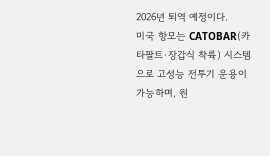2026년 퇴역 예정이다.
미국 항모는 CATOBAR(카타팔트·장갑식 착륙) 시스템으로 고성능 전투기 운용이 가능하며, 원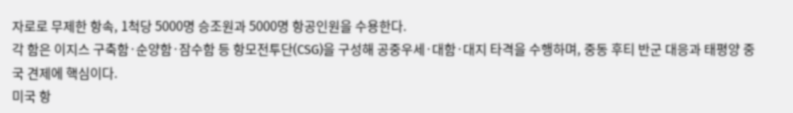자로로 무제한 항속, 1척당 5000명 승조원과 5000명 항공인원을 수용한다.
각 함은 이지스 구축함·순양함·잠수함 등 항모전투단(CSG)을 구성해 공중우세·대함·대지 타격을 수행하며, 중동 후티 반군 대응과 태평양 중국 견제에 핵심이다.
미국 항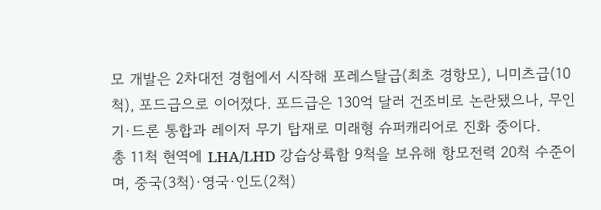모 개발은 2차대전 경험에서 시작해 포레스탈급(최초 경항모), 니미츠급(10척), 포드급으로 이어졌다. 포드급은 130억 달러 건조비로 논란됐으나, 무인기·드론 통합과 레이저 무기 탑재로 미래형 슈퍼캐리어로 진화 중이다.
총 11척 현역에 LHA/LHD 강습상륙함 9척을 보유해 항모전력 20척 수준이며, 중국(3척)·영국·인도(2척)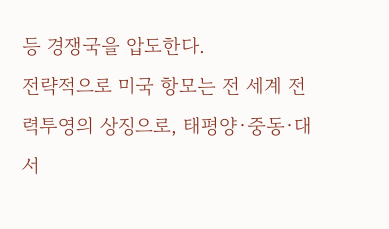등 경쟁국을 압도한다.
전략적으로 미국 항모는 전 세계 전력투영의 상징으로, 태평양·중동·대서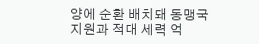양에 순환 배치돼 동맹국 지원과 적대 세력 억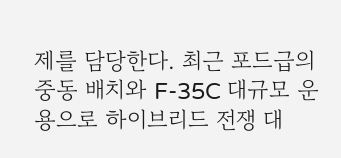제를 담당한다. 최근 포드급의 중동 배치와 F-35C 대규모 운용으로 하이브리드 전쟁 대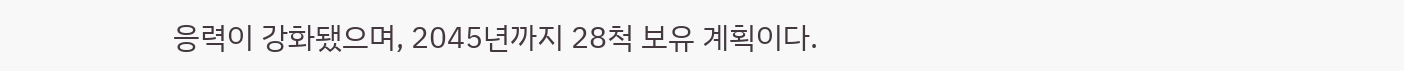응력이 강화됐으며, 2045년까지 28척 보유 계획이다.